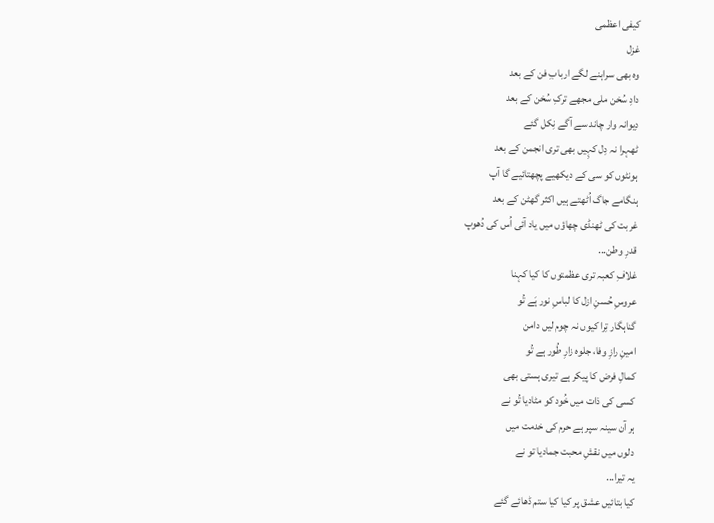کیفی اعظمی
غزل
وہ بھی سراہنے لگے اربابِ فن کے بعد
دادِ سُخن ملی مجھے ترکِ سُخن کے بعد
دِیوانہ وار چاند سے آگے نِکل گئے
ٹھہرا نہ دِل کہِیں بھی تری انجمن کے بعد
ہونٹوں کو سی کے دیکھیے پچھتائیے گا آپ
ہنگامے جاگ اُٹھتے ہیں اکثر گھٹن کے بعد
غربت کی ٹھنڈی چھاؤں میں یاد آئی اُس کی دُھوپ
قدرِ وطن...
غلافِ کعبہ تری عظمتوں کا کیا کہنا
عروسِ حُسنِ ازل کا لباسِ نور ہَے تُو
گناہگار تِرا کیوں نہ چوم لیں دامن
امینِ رازِ وفا، جلوہ زارِ طُور ہے تُو
کمالِ فرض کا پیکر ہے تیری ہستی بھی
کسی کی ذات میں خُود کو مٹادیا تُو نے
ہر آن سینہ سپر ہے حرم کی خدمت میں
دلوں میں نقشِ محبت جمادیا تو نے
یہ تیرا...
کیا بتائیں عشق پر کیا کیا ستم ڈھائے گئے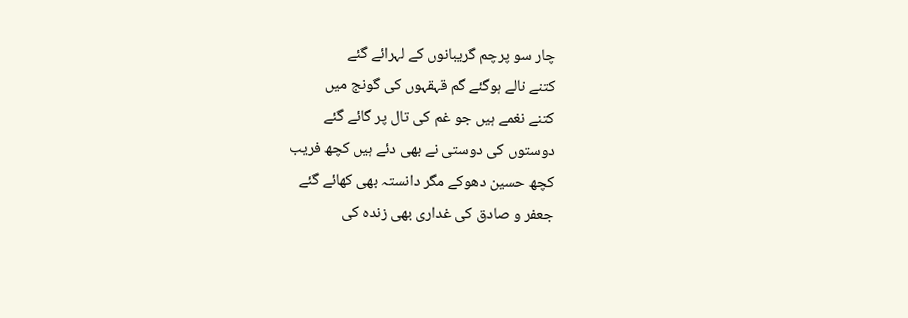چار سو پرچم گریبانوں کے لہرائے گئے
کتنے نالے ہوگئے گم قہقہوں کی گونج میں
کتنے نغمے ہیں جو غم کی تال پر گائے گئے
دوستوں کی دوستی نے بھی دئے ہیں کچھ فریب
کچھ حسین دھوکے مگر دانستہ بھی کھائے گئے
جعفر و صادق کی غداری بھی زندہ کی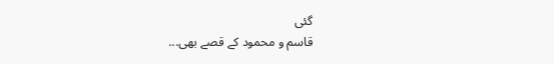گئی
قاسم و محمود کے قصے بھی...